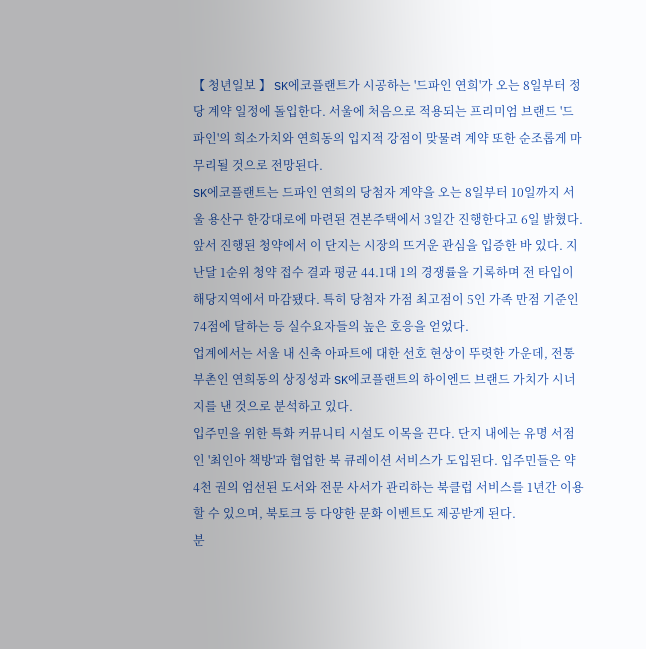【 청년일보 】 SK에코플랜트가 시공하는 '드파인 연희'가 오는 8일부터 정당 계약 일정에 돌입한다. 서울에 처음으로 적용되는 프리미엄 브랜드 '드파인'의 희소가치와 연희동의 입지적 강점이 맞물려 계약 또한 순조롭게 마무리될 것으로 전망된다.
SK에코플랜트는 드파인 연희의 당첨자 계약을 오는 8일부터 10일까지 서울 용산구 한강대로에 마련된 견본주택에서 3일간 진행한다고 6일 밝혔다.
앞서 진행된 청약에서 이 단지는 시장의 뜨거운 관심을 입증한 바 있다. 지난달 1순위 청약 접수 결과 평균 44.1대 1의 경쟁률을 기록하며 전 타입이 해당지역에서 마감됐다. 특히 당첨자 가점 최고점이 5인 가족 만점 기준인 74점에 달하는 등 실수요자들의 높은 호응을 얻었다.
업계에서는 서울 내 신축 아파트에 대한 선호 현상이 뚜렷한 가운데, 전통 부촌인 연희동의 상징성과 SK에코플랜트의 하이엔드 브랜드 가치가 시너지를 낸 것으로 분석하고 있다.
입주민을 위한 특화 커뮤니티 시설도 이목을 끈다. 단지 내에는 유명 서점인 '최인아 책방'과 협업한 북 큐레이션 서비스가 도입된다. 입주민들은 약 4천 권의 엄선된 도서와 전문 사서가 관리하는 북클럽 서비스를 1년간 이용할 수 있으며, 북토크 등 다양한 문화 이벤트도 제공받게 된다.
분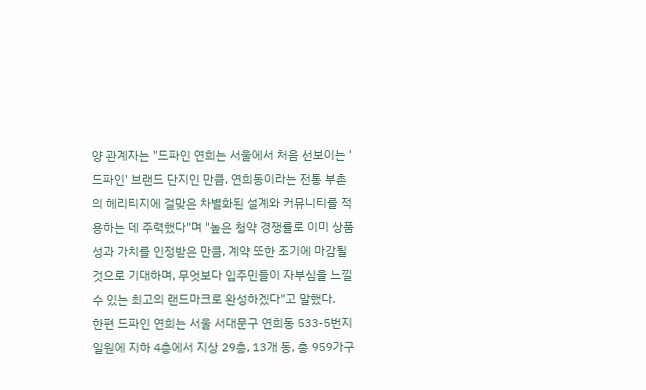양 관계자는 "드파인 연희는 서울에서 처음 선보이는 '드파인' 브랜드 단지인 만큼, 연희동이라는 전통 부촌의 헤리티지에 걸맞은 차별화된 설계와 커뮤니티를 적용하는 데 주력했다"며 "높은 청약 경쟁률로 이미 상품성과 가치를 인정받은 만큼, 계약 또한 조기에 마감될 것으로 기대하며, 무엇보다 입주민들이 자부심을 느낄 수 있는 최고의 랜드마크로 완성하겠다"고 말했다.
한편 드파인 연희는 서울 서대문구 연희동 533-5번지 일원에 지하 4층에서 지상 29층, 13개 동, 총 959가구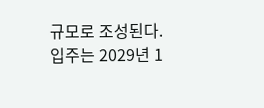규모로 조성된다. 입주는 2029년 1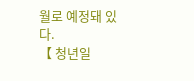월로 예정돼 있다.
【 청년일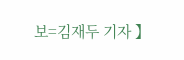보=김재두 기자 】